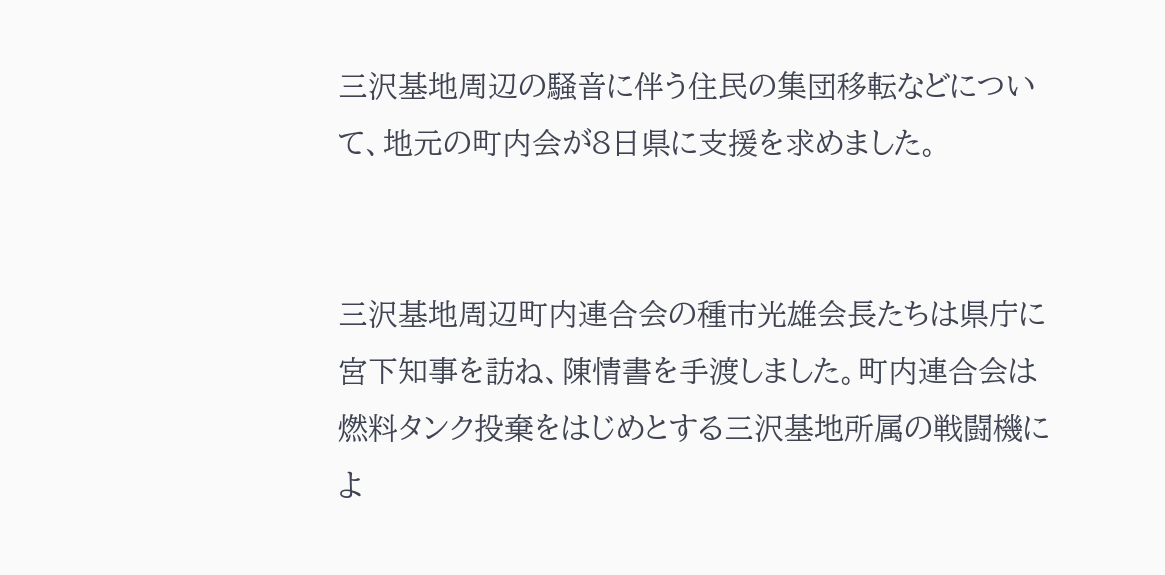三沢基地周辺の騒音に伴う住民の集団移転などについて、地元の町内会が8日県に支援を求めました。


三沢基地周辺町内連合会の種市光雄会長たちは県庁に宮下知事を訪ね、陳情書を手渡しました。町内連合会は燃料タンク投棄をはじめとする三沢基地所属の戦闘機によ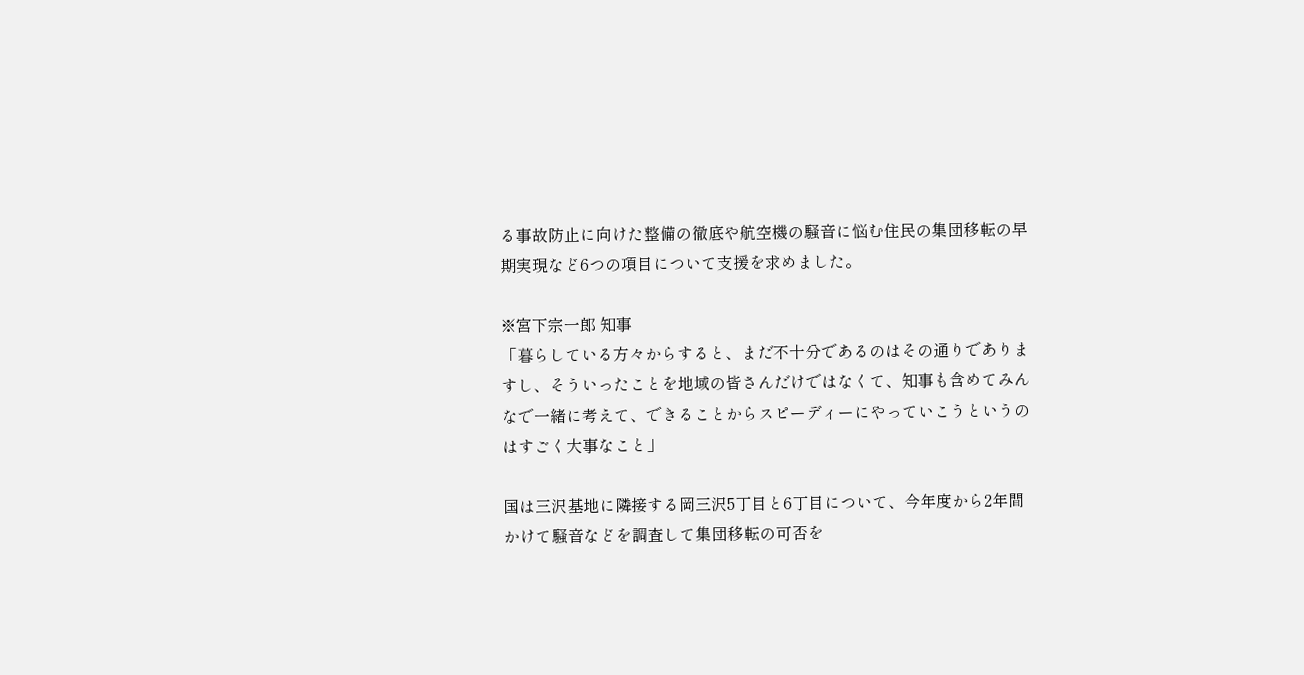る事故防止に向けた整備の徹底や航空機の騒音に悩む住民の集団移転の早期実現など6つの項目について支援を求めました。

※宮下宗一郎 知事
「暮らしている方々からすると、まだ不十分であるのはその通りでありますし、そういったことを地域の皆さんだけではなくて、知事も含めてみんなで一緒に考えて、できることからスピーディーにやっていこうというのはすごく大事なこと」

国は三沢基地に隣接する岡三沢5丁目と6丁目について、今年度から2年間かけて騒音などを調査して集団移転の可否を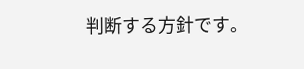判断する方針です。